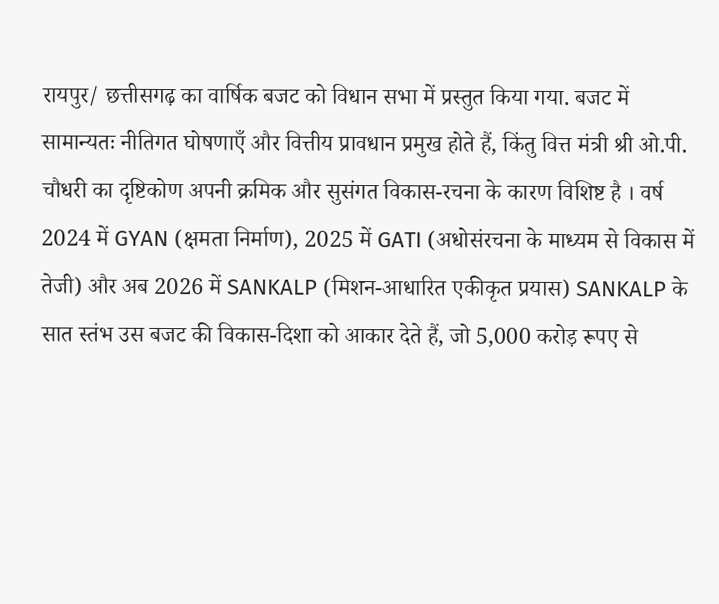रायपुर/ छत्तीसगढ़ का वार्षिक बजट को विधान सभा में प्रस्तुत किया गया. बजट में सामान्यतः नीतिगत घोषणाएँ और वित्तीय प्रावधान प्रमुख होते हैं, किंतु वित्त मंत्री श्री ओ.पी. चौधरी का दृष्टिकोण अपनी क्रमिक और सुसंगत विकास-रचना के कारण विशिष्ट है । वर्ष 2024 में GYAN (क्षमता निर्माण), 2025 में GATI (अधोसंरचना के माध्यम से विकास में तेजी) और अब 2026 में SANKALP (मिशन-आधारित एकीकृत प्रयास) SANKALP के सात स्तंभ उस बजट की विकास-दिशा को आकार देते हैं, जो 5,000 करोड़ रूपए से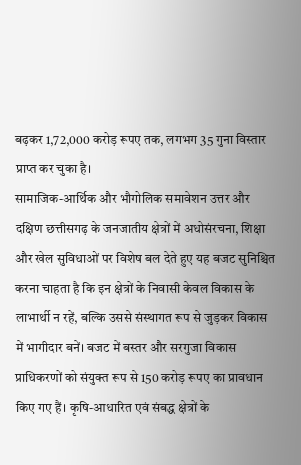बढ़कर 1,72,000 करोड़ रूपए तक, लगभग 35 गुना विस्तार प्राप्त कर चुका है।
सामाजिक-आर्थिक और भौगोलिक समावेशन उत्तर और दक्षिण छत्तीसगढ़ के जनजातीय क्षेत्रों में अधोसंरचना, शिक्षा और खेल सुविधाओं पर विशेष बल देते हुए यह बजट सुनिश्चित करना चाहता है कि इन क्षेत्रों के निवासी केवल विकास के लाभार्थी न रहें, बल्कि उससे संस्थागत रूप से जुड़कर विकास में भागीदार बनें। बजट में बस्तर और सरगुजा विकास प्राधिकरणों को संयुक्त रूप से 150 करोड़ रूपए का प्रावधान किए गए हैं। कृषि-आधारित एवं संबद्ध क्षेत्रों के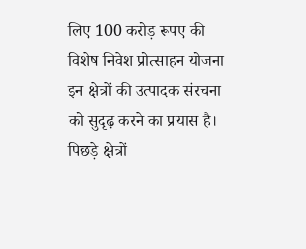लिए 100 करोड़ रूपए की विशेष निवेश प्रोत्साहन योजना इन क्षेत्रों की उत्पादक संरचना को सुदृढ़ करने का प्रयास है।
पिछड़े क्षेत्रों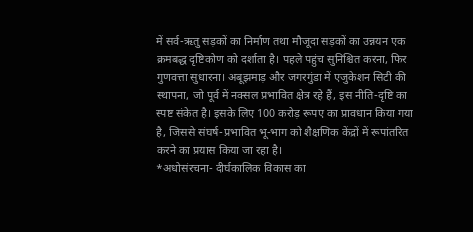में सर्व-ऋतु सड़कों का निर्माण तथा मौजूदा सड़कों का उन्नयन एक क्रमबद्ध दृष्टिकोण को दर्शाता है। पहले पहुंच सुनिश्चित करना, फिर गुणवत्ता सुधारना। अबूझमाड़ और जगरगुंडा में एजुकेशन सिटी की स्थापना, जो पूर्व में नक्सल प्रभावित क्षेत्र रहे हैं, इस नीति-दृष्टि का स्पष्ट संकेत है। इसके लिए 100 करोड़ रूपए का प्रावधान किया गया है, जिससे संघर्ष-प्रभावित भू-भाग को शैक्षणिक केंद्रों में रूपांतरित करने का प्रयास किया जा रहा है।
*अधोसंरचना- दीर्घकालिक विकास का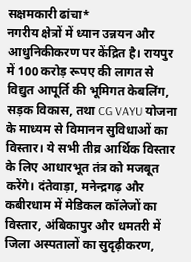सक्षमकारी ढांचा*
नगरीय क्षेत्रों में ध्यान उन्नयन और आधुनिकीकरण पर केंद्रित है। रायपुर में 100 करोड़ रूपए की लागत से विद्युत आपूर्ति की भूमिगत केबलिंग, सड़क विकास, तथा CG VAYU योजना के माध्यम से विमानन सुविधाओं का विस्तार। ये सभी तीव्र आर्थिक विस्तार के लिए आधारभूत तंत्र को मजबूत करेंगे। दंतेवाड़ा, मनेन्द्रगढ़ और कबीरधाम में मेडिकल कॉलेजों का विस्तार, अंबिकापुर और धमतरी में जिला अस्पतालों का सुदृढ़ीकरण,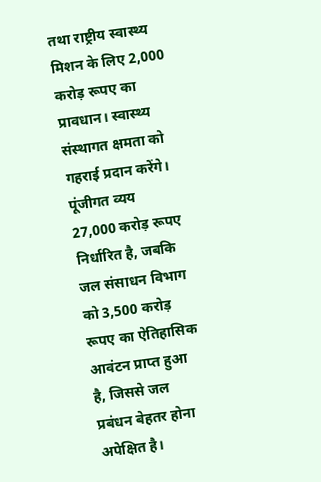तथा राष्ट्रीय स्वास्थ्य मिशन के लिए 2,000 करोड़ रूपए का प्रावधान। स्वास्थ्य संस्थागत क्षमता को गहराई प्रदान करेंगे। पूंजीगत व्यय 27,000 करोड़ रूपए निर्धारित है, जबकि जल संसाधन विभाग को 3,500 करोड़ रूपए का ऐतिहासिक आवंटन प्राप्त हुआ है, जिससे जल प्रबंधन बेहतर होना अपेक्षित है।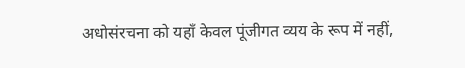अधोसंरचना को यहाँ केवल पूंजीगत व्यय के रूप में नहीं,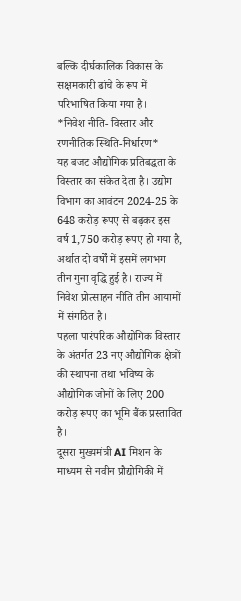बल्कि दीर्घकालिक विकास के सक्षमकारी ढांचे के रूप में परिभाषित किया गया है।
*निवेश नीति- विस्तार और रणनीतिक स्थिति-निर्धारण*
यह बजट औद्योगिक प्रतिबद्धता के विस्तार का संकेत देता है। उद्योग विभाग का आवंटन 2024-25 के 648 करोड़ रूपए से बढ़कर इस वर्ष 1,750 करोड़ रूपए हो गया है, अर्थात दो वर्षों में इसमें लगभग तीन गुना वृद्धि हुई है। राज्य में निवेश प्रोत्साहन नीति तीन आयामों में संगठित है।
पहला पारंपरिक औद्योगिक विस्तार के अंतर्गत 23 नए औद्योगिक क्षेत्रों की स्थापना तथा भविष्य के औद्योगिक जोनों के लिए 200 करोड़ रूपए का भूमि बैंक प्रस्तावित है।
दूसरा मुख्यमंत्री AI मिशन के माध्यम से नवीन प्रौद्योगिकी में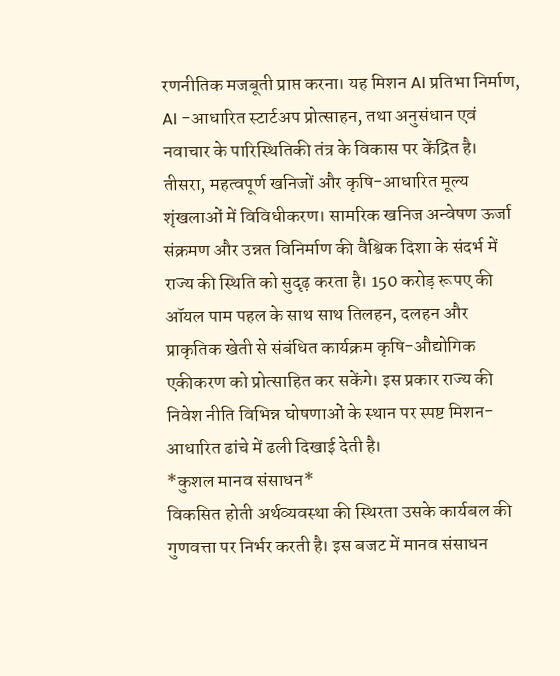रणनीतिक मजबूती प्राप्त करना। यह मिशन AI प्रतिभा निर्माण, AI -आधारित स्टार्टअप प्रोत्साहन, तथा अनुसंधान एवं नवाचार के पारिस्थितिकी तंत्र के विकास पर केंद्रित है।
तीसरा, महत्वपूर्ण खनिजों और कृषि-आधारित मूल्य शृंखलाओं में विविधीकरण। सामरिक खनिज अन्वेषण ऊर्जा संक्रमण और उन्नत विनिर्माण की वैश्विक दिशा के संदर्भ में राज्य की स्थिति को सुदृढ़ करता है। 150 करोड़ रूपए की ऑयल पाम पहल के साथ साथ तिलहन, दलहन और प्राकृतिक खेती से संबंधित कार्यक्रम कृषि-औद्योगिक एकीकरण को प्रोत्साहित कर सकेंगे। इस प्रकार राज्य की निवेश नीति विभिन्न घोषणाओं के स्थान पर स्पष्ट मिशन-आधारित ढांचे में ढली दिखाई देती है।
*कुशल मानव संसाधन*
विकसित होती अर्थव्यवस्था की स्थिरता उसके कार्यबल की गुणवत्ता पर निर्भर करती है। इस बजट में मानव संसाधन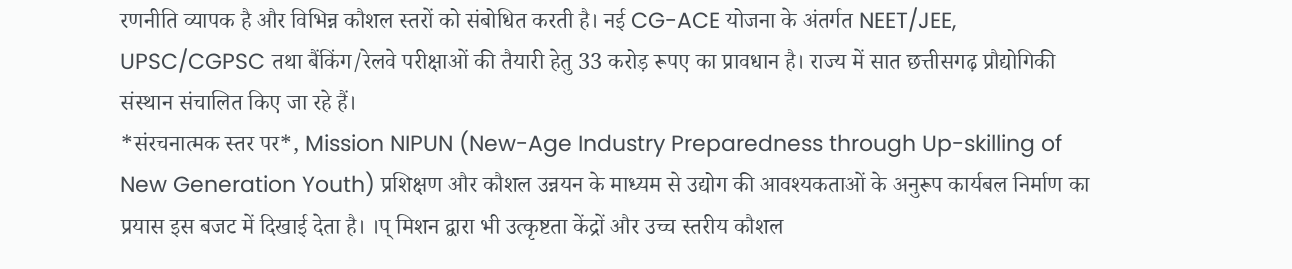रणनीति व्यापक है और विभिन्न कौशल स्तरों को संबोधित करती है। नई CG-ACE योजना के अंतर्गत NEET/JEE, UPSC/CGPSC तथा बैंकिंग/रेलवे परीक्षाओं की तैयारी हेतु 33 करोड़ रूपए का प्रावधान है। राज्य में सात छत्तीसगढ़ प्रौद्योगिकी संस्थान संचालित किए जा रहे हैं।
*संरचनात्मक स्तर पर*, Mission NIPUN (New-Age Industry Preparedness through Up-skilling of New Generation Youth) प्रशिक्षण और कौशल उन्नयन के माध्यम से उद्योग की आवश्यकताओं के अनुरूप कार्यबल निर्माण का प्रयास इस बजट में दिखाई देता है। ।प् मिशन द्वारा भी उत्कृष्टता केंद्रों और उच्च स्तरीय कौशल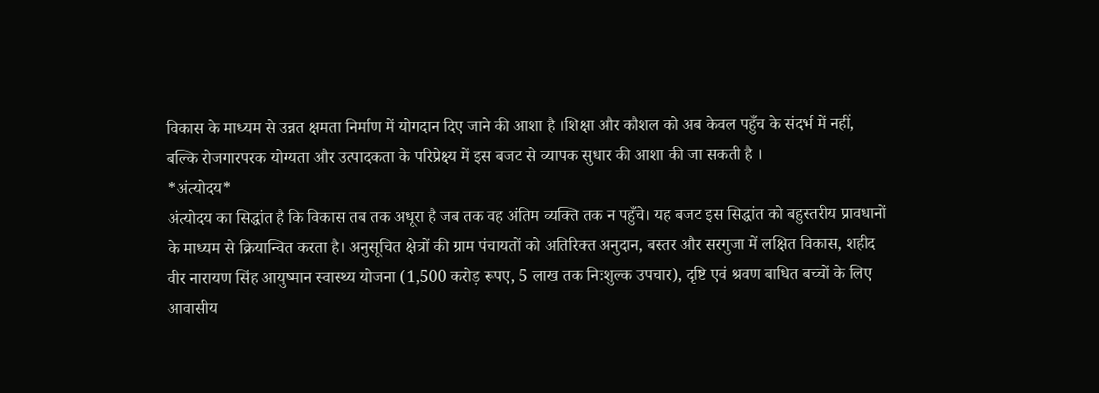विकास के माध्यम से उन्नत क्षमता निर्माण में योगदान दिए जाने की आशा है ।शिक्षा और कौशल को अब केवल पहुँच के संदर्भ में नहीं, बल्कि रोजगारपरक योग्यता और उत्पादकता के परिप्रेक्ष्य में इस बजट से व्यापक सुधार की आशा की जा सकती है ।
*अंत्योदय*
अंत्योदय का सिद्धांत है कि विकास तब तक अधूरा है जब तक वह अंतिम व्यक्ति तक न पहुँचे। यह बजट इस सिद्धांत को बहुस्तरीय प्रावधानों के माध्यम से क्रियान्वित करता है। अनुसूचित क्षेत्रों की ग्राम पंचायतों को अतिरिक्त अनुदान, बस्तर और सरगुजा में लक्षित विकास, शहीद वीर नारायण सिंह आयुष्मान स्वास्थ्य योजना (1,500 करोड़ रूपए, 5 लाख तक निःशुल्क उपचार), दृष्टि एवं श्रवण बाधित बच्चों के लिए आवासीय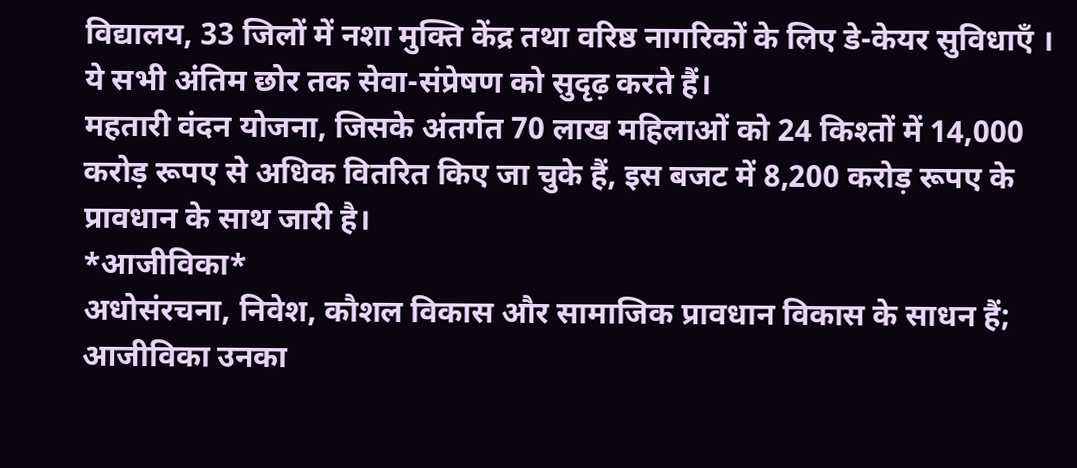विद्यालय, 33 जिलों में नशा मुक्ति केंद्र तथा वरिष्ठ नागरिकों के लिए डे-केयर सुविधाएँ । ये सभी अंतिम छोर तक सेवा-संप्रेषण को सुदृढ़ करते हैं।
महतारी वंदन योजना, जिसके अंतर्गत 70 लाख महिलाओं को 24 किश्तों में 14,000 करोड़ रूपए से अधिक वितरित किए जा चुके हैं, इस बजट में 8,200 करोड़ रूपए के प्रावधान के साथ जारी है।
*आजीविका*
अधोसंरचना, निवेश, कौशल विकास और सामाजिक प्रावधान विकास के साधन हैं; आजीविका उनका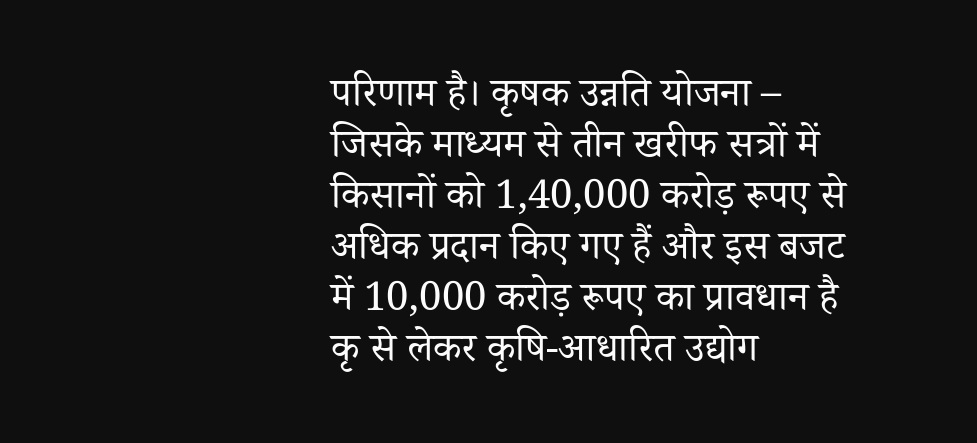परिणाम है। कृषक उन्नति योजना – जिसके माध्यम से तीन खरीफ सत्रों में किसानों को 1,40,000 करोड़ रूपए से अधिक प्रदान किए गए हैं और इस बजट में 10,000 करोड़ रूपए का प्रावधान है कृ से लेकर कृषि-आधारित उद्योग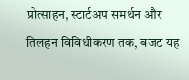प्रोत्साहन, स्टार्टअप समर्थन और तिलहन विविधीकरण तक, बजट यह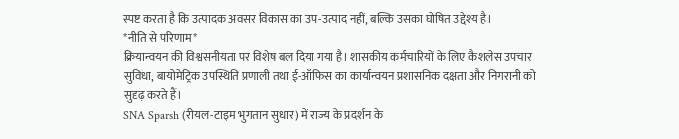स्पष्ट करता है कि उत्पादक अवसर विकास का उप-उत्पाद नहीं, बल्कि उसका घोषित उद्देश्य है।
*नीति से परिणाम*
क्रियान्वयन की विश्वसनीयता पर विशेष बल दिया गया है। शासकीय कर्मचारियों के लिए कैशलेस उपचार सुविधा, बायोमेट्रिक उपस्थिति प्रणाली तथा ई-ऑफिस का कार्यान्वयन प्रशासनिक दक्षता और निगरानी को सुदृढ़ करते हैं।
SNA Sparsh (रीयल-टाइम भुगतान सुधार) में राज्य के प्रदर्शन के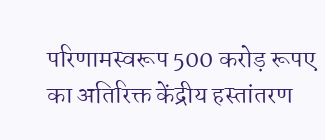परिणामस्वरूप 500 करोड़ रूपए का अतिरिक्त केंद्रीय हस्तांतरण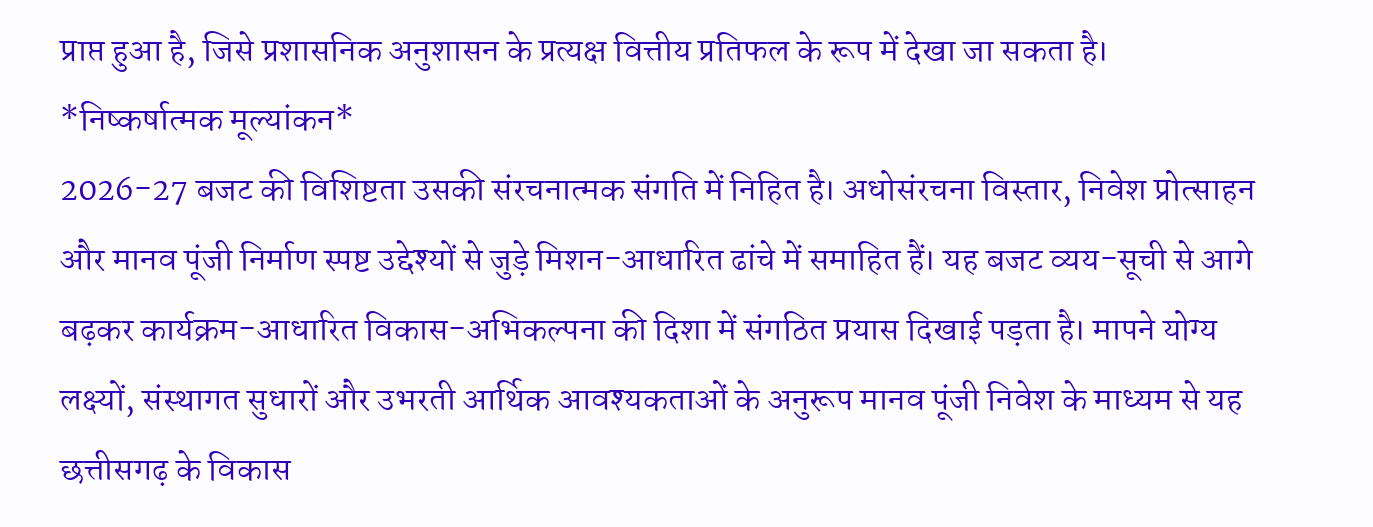प्राप्त हुआ है, जिसे प्रशासनिक अनुशासन के प्रत्यक्ष वित्तीय प्रतिफल के रूप में देखा जा सकता है।
*निष्कर्षात्मक मूल्यांकन*
2026-27 बजट की विशिष्टता उसकी संरचनात्मक संगति में निहित है। अधोसंरचना विस्तार, निवेश प्रोत्साहन और मानव पूंजी निर्माण स्पष्ट उद्देश्यों से जुड़े मिशन-आधारित ढांचे में समाहित हैं। यह बजट व्यय-सूची से आगे बढ़कर कार्यक्रम-आधारित विकास-अभिकल्पना की दिशा में संगठित प्रयास दिखाई पड़ता है। मापने योग्य लक्ष्यों, संस्थागत सुधारों और उभरती आर्थिक आवश्यकताओं के अनुरूप मानव पूंजी निवेश के माध्यम से यह छत्तीसगढ़ के विकास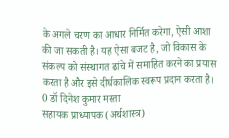के अगले चरण का आधार निर्मित करेगा, ऐसी आशा की जा सकती है। यह ऐसा बजट है, जो विकास के संकल्प को संस्थागत ढांचे में समाहित करने का प्रयास करता है और इसे दीर्घकालिक स्वरूप प्रदान करता है।
0 डॉ दिनेश कुमार मस्ता
सहायक प्राध्यापक (अर्थशास्त्र)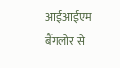आईआईएम बैंगलोर से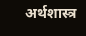अर्थशास्त्र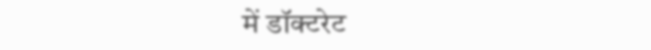में डॉक्टरेट